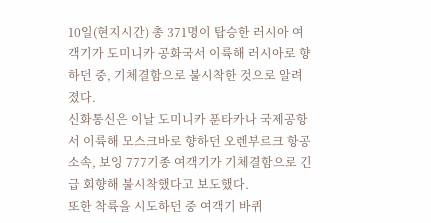10일(현지시간) 총 371명이 탑승한 러시아 여객기가 도미니카 공화국서 이륙해 러시아로 향하던 중, 기체결함으로 불시착한 것으로 알려졌다.
신화통신은 이날 도미니카 푼타카나 국제공항서 이륙해 모스크바로 향하던 오렌부르크 항공 소속, 보잉 777기종 여객기가 기체결함으로 긴급 회향해 불시착했다고 보도했다.
또한 착륙을 시도하던 중 여객기 바퀴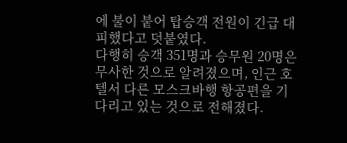에 불이 붙어 탑승객 전원이 긴급 대피했다고 덧붙였다.
다행히 승객 351명과 승무원 20명은 무사한 것으로 알려졌으며, 인근 호텔서 다른 모스크바행 항공편을 기다리고 있는 것으로 전해졌다.